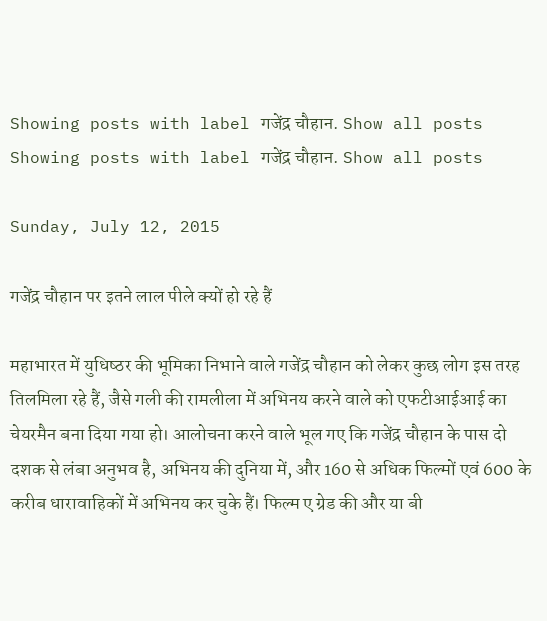Showing posts with label गजेंद्र चौहान. Show all posts
Showing posts with label गजेंद्र चौहान. Show all posts

Sunday, July 12, 2015

गजेंद्र चौहान पर इतने लाल पीले क्‍यों हो रहे हैं

महाभारत में युधिष्‍ठर की भूमिका निभाने वाले गजेंद्र चौहान को लेकर कुछ लोग इस तरह तिलमिला रहे हैं, जैसे गली की रामलीला में अभिनय करने वाले को एफटीआईआई का चेयरमैन बना दिया गया हो। आलोचना करने वाले भूल गए कि गजेंद्र चौहान के पास दो दशक से लंबा अनुभव है, अभिनय की दुनिया में, और 160 से अधिक फिल्‍मों एवं 600 के करीब धारावाहिकों में अभिनय कर चुके हैं। फिल्‍म ए ग्रेड की और या बी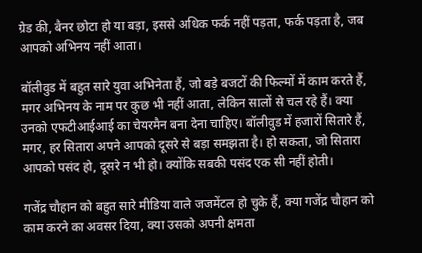ग्रेड की, बैनर छोटा हो या बड़ा, इससे अधिक फर्क नहीं पड़ता, फर्क पड़ता है, जब आपको अभिनय नहीं आता।

बॉलीवुड में बहुत सारे युवा अभिनेता हैं, जो बड़े बजटों की फिल्‍मों में काम करते हैं, मगर अभिनय के नाम पर कुछ भी नहीं आता, लेकिन सालों से चल रहे हैं। क्‍या उनको एफटीआईआई का चेयरमैन बना देना चाहिए। बॉलीवुड में हजारों सितारे हैं, मगर, हर सितारा अपने आपको दूसरे से बड़ा समझता है। हो सकता, जो सितारा आपको पसंद हो, दूसरे न भी हो। क्‍योंकि सबकी पसंद एक सी नहीं होती।

गजेंद्र चौहान को बहुत सारे मीडिया वाले जजमेंटल हो चुके हैं, क्‍या गजेंद्र चौहान को काम करने का अवसर दिया, क्‍या उसको अपनी क्षमता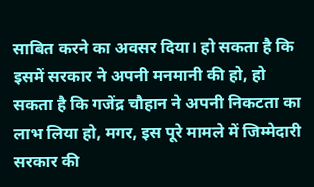साबित करने का अवसर दिया। हो सकता है कि इसमें सरकार ने अपनी मनमानी की हो, हो सकता है कि गजेंद्र चौहान ने अपनी निकटता का लाभ लिया हो, मगर, इस पूरे मामले में जिम्‍मेदारी सरकार की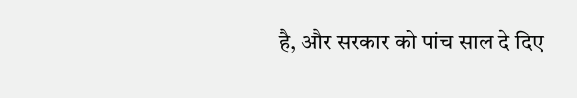है, और सरकार को पांच साल दे दिए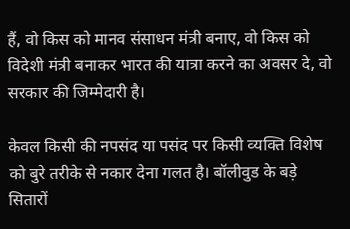हैं, वो किस को मानव संसाधन मंत्री बनाए, वो किस को विदेशी मंत्री बनाकर भारत की यात्रा करने का अवसर दे, वो सरकार की जिम्‍मेदारी है।

केवल किसी की नपसंद या पसंद पर किसी व्‍यक्‍ति विशेष को बुरे तरीके से नकार देना गलत है। बॉलीवुड के बड़े सितारों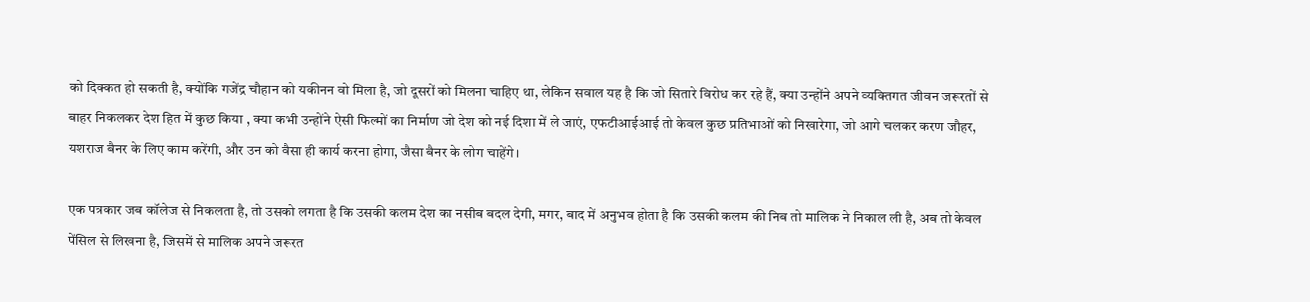को दिक्‍कत हो सकती है, क्‍योंकि गजेंद्र चौहान को यकीनन वो मिला है, जो दूसरों को मिलना चाहिए था, लेकिन सवाल यह है कि जो सितारे विरोध कर रहे हैं, क्‍या उन्‍होंने अपने व्‍यक्‍तिगत जीवन जरूरतों से बाहर निकलकर देश हित में कुछ किया , क्‍या कभी उन्‍होंने ऐसी फिल्‍मों का निर्माण जो देश को नई दिशा में ले जाएं, एफटीआईआई तो केवल कुछ प्रतिभाओं को निखारेगा, जो आगे चलकर करण जौहर, यशराज बैनर के लिए काम करेंगी, और उन को वैसा ही कार्य करना होगा, जैसा बैनर के लोग चाहेंगे।

एक पत्रकार जब कॉलेज से निकलता है, तो उसको लगता है कि उसकी कलम देश का नसीब बदल देगी, मगर, बाद में अनुभव होता है कि उसकी कलम की निब तो मालिक ने निकाल ली है, अब तो केवल पेंसिल से लिखना है, जिसमें से मालिक अपने जरूरत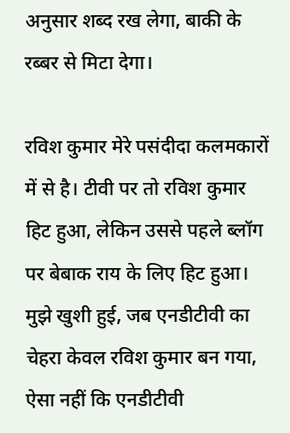अनुसार शब्‍द रख लेगा, बाकी के रब्‍बर से मिटा देगा।

रविश कुमार मेरे पसंदीदा कलमकारों में से है। टीवी पर तो रविश कुमार हिट हुआ, लेकिन उससे पहले ब्‍लॉग पर बेबाक राय के लिए हिट हुआ। मुझे खुशी हुई, जब एनडीटीवी का चेहरा केवल रविश कुमार बन गया, ऐसा नहीं कि एनडीटीवी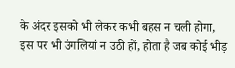के अंदर इसको भी लेकर कभी बहस न चली होगा, इस पर भी उंगलियां न उठी हों, होता है जब कोई भीड़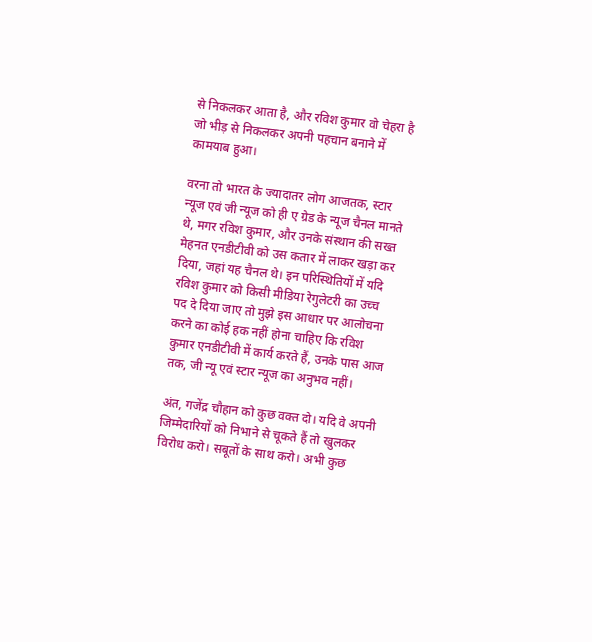से निकलकर आता है, और रविश कुमार वो चेहरा है जो भीड़ से निकलकर अपनी पहचान बनाने में कामयाब हुआ।

वरना तो भारत के ज्‍यादातर लोग आजतक, स्‍टार न्‍यूज एवं जी न्‍यूज को ही ए ग्रेड के न्‍यूज चैनल मानते थे, मगर रविश कुमार, और उनके संस्‍थान की सख्‍त मेहनत एनडीटीवी को उस कतार में लाकर खड़ा कर दिया, जहां यह चैनल थे। इन परिस्‍थितियों में यदि रविश कुमार को किसी मीडिया रेगुलेटरी का उच्‍च पद दे दिया जाए तो मुझे इस आधार पर आलोचना करने का कोई हक नहीं होना चाहिए कि रविश कुमार एनडीटीवी में कार्य करते हैं, उनके पास आज तक, जी न्‍यू एवं स्‍टार न्‍यूज का अनुभव नहीं।

अंत, गजेंद्र चौहान को कुछ वक्‍त दो। यदि वे अपनी जिम्‍मेदारियों को निभाने से चूकते हैं तो खुलकर विरोध करो। सबूतों के साथ करो। अभी कुछ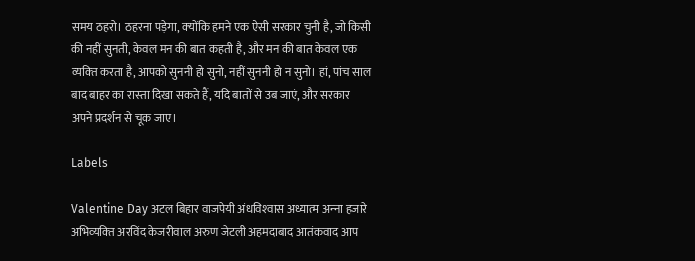समय ठहरो। ठहरना पड़ेगा, क्‍योंकि हमने एक ऐसी सरकार चुनी है, जो किसी की नहीं सुनती, केवल मन की बात कहती है, और मन की बात केवल एक व्‍यक्‍ति करता है, आपको सुननी हो सुनो, नहीं सुननी हो न सुनो। हां, पांच साल बाद बाहर का रास्‍ता दिखा सकते हैं, यदि बातों से उब जाएं, और सरकार अपने प्रदर्शन से चूक जाए।

Labels

Valentine Day अटल बिहार वाजपेयी अंधविश्‍वास अध्यात्म अन्‍ना हजारे अभिव्‍यक्‍ति अरविंद केजरीवाल अरुण जेटली अहमदाबाद आतंकवाद आप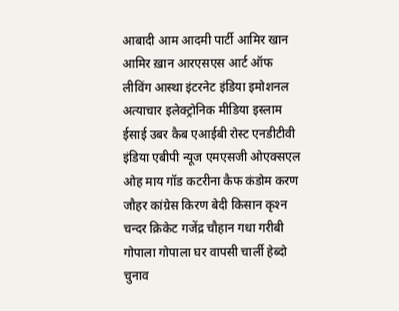आबादी आम आदमी पार्टी आमिर खान आमिर ख़ान आरएसएस आर्ट ऑफ लीविंग आस्‍था इंटरनेट इंडिया इमोशनल अत्‍याचार इलेक्ट्रोनिक मीडिया इस्‍लाम ईसाई उबर कैब एआईबी रोस्‍ट एनडीटीवी इंडिया एबीपी न्‍यूज एमएसजी ओएक्‍सएल ओह माय गॉड कटरीना कैफ कंडोम करण जौहर कांग्रेस किरण बेदी किसान कृश्‍न चन्‍दर क्रिकेट गजेंद्र चौहान गधा गरीबी गोपाला गोपाला घर वापसी चार्ली हेब्‍दो चुनाव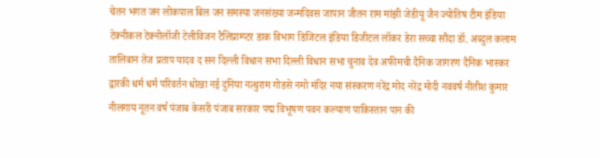चेतन भगत जन लोकपाल बिल जन समस्या जनसंख्या जन्‍मदिवस जापान जीतन राम मांझी जेडीयू जैन ज्योतिष टीम इंडिया टेक्‍नीकल टेक्‍नोलॉजी टेलीविजन टैलिप्राम्प्टर डाक विभाग डिजिटल इंडिया डिजीटल लॉकर डेरा सच्चा सौदा डॉ. अब्दुल कलाम तालिबान तेज प्रताप यादव द सन दिल्‍ली विधान सभा दिल्‍ली विधान सभा चुनाव देव अफीमची दैनिक जागरण दैनिक भास्कर द्वारकी धर्म धर्म परिवर्तन धोखा नई दुनिया नत्थुराम गोडसे नमो मंदिर नया संस्‍करण नरेंद्र मोद नरेंद्र मोदी नववर्ष नीतीश कुमार नीलगाय नूतन वर्ष पंजाब केसरी पंजाब सरकार पद्म विभूषण पवन कल्‍याण पाकिस्तान पान की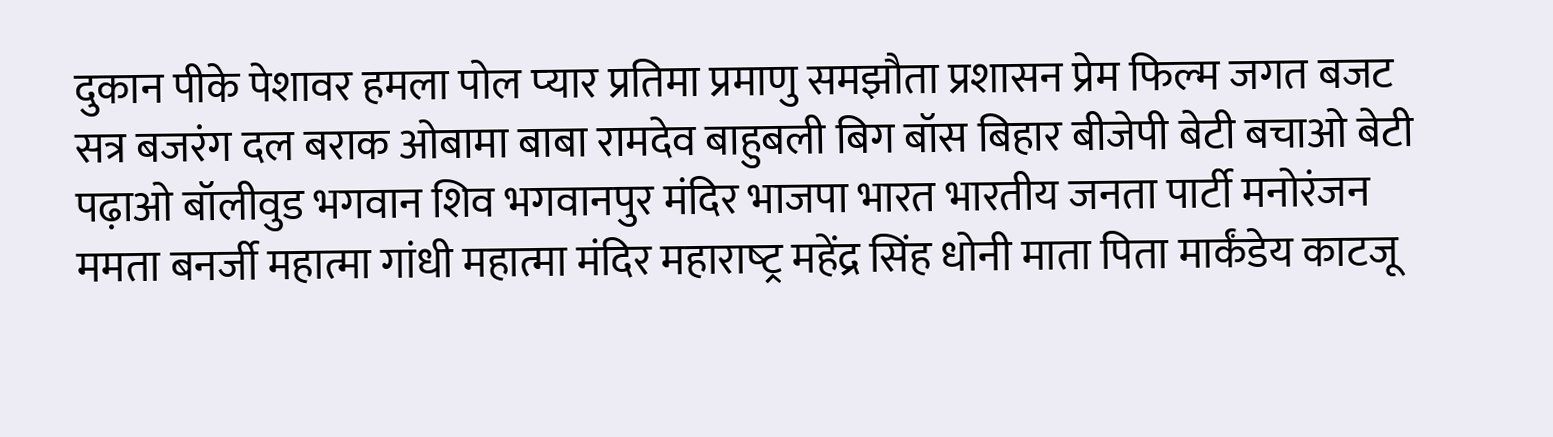दुकान पीके पेशावर हमला पोल प्‍यार प्रतिमा प्रमाणु समझौता प्रशासन प्रेम फिल्‍म जगत बजट सत्र बजरंग दल बराक ओबामा बाबा रामदेव बाहुबली बिग बॉस बिहार बीजेपी बेटी बचाओ बेटी पढ़ाओ बॉलीवुड भगवान शिव भगवानपुर मंदिर भाजपा भारत भारतीय जनता पार्टी मनोरंजन ममता बनर्जी महात्मा गांधी महात्मा मंदिर महाराष्‍ट्र महेंद्र सिंह धोनी माता पिता मार्कंडेय काटजू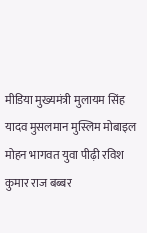मीडिया मुख्यमंत्री मुलायम सिंह यादव मुसलमान मुस्लिम मोबाइल मोहन भागवत युवा पीढ़ी रविश कुमार राज बब्बर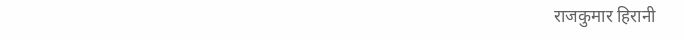राजकुमार हिरानी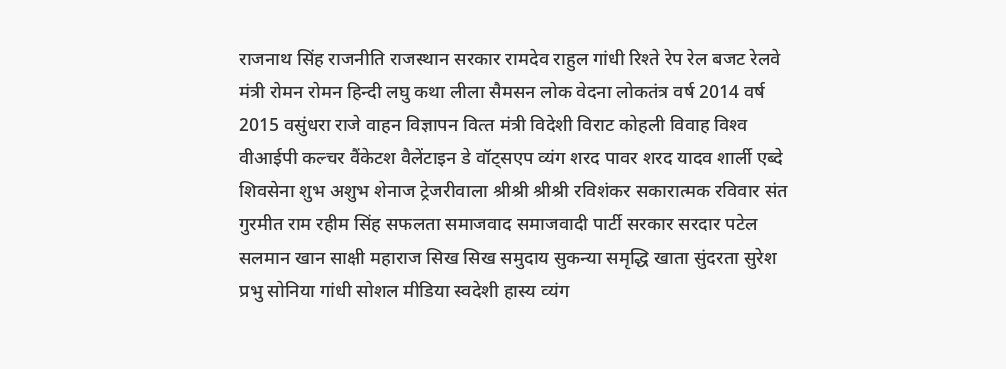राजनाथ सिंह राजनीति राजस्‍थान सरकार रामदेव राहुल गांधी रिश्‍ते रेप रेल बजट रेलवे मंत्री रोमन रोमन हिन्दी लघु कथा लीला सैमसन लोक वेदना लोकतंत्र वर्ष 2014 वर्ष 2015 वसुंधरा राजे वाहन विज्ञापन वित्‍त मंत्री विदेशी विराट कोहली विवाह विश्‍व वीआईपी कल्‍चर वैंकेटश वैलेंटाइन डे वॉट्सएप व्यंग शरद पावर शरद यादव शार्ली एब्‍दे शिवसेना शुभ अशुभ शेनाज ट्रेजरीवाला श्रीश्री श्रीश्री रविशंकर सकारात्‍मक रविवार संत गुरमीत राम रहीम सिंह सफलता समाजवाद समाजवादी पार्टी सरकार सरदार पटेल सलमान खान साक्षी महाराज सिख सिख समुदाय सुकन्‍या समृद्धि खाता सुंदरता सुरेश प्रभु सोनिया गांधी सोशल मीडिया स्वदेशी हास्‍य व्‍यंग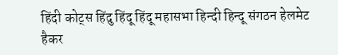हिंदी कोट्स हिंदु हिंदू हिंदू महासभा हिन्दी हिन्‍दू संगठन हेलमेट हैकर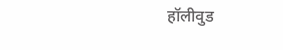हॉलीवुड